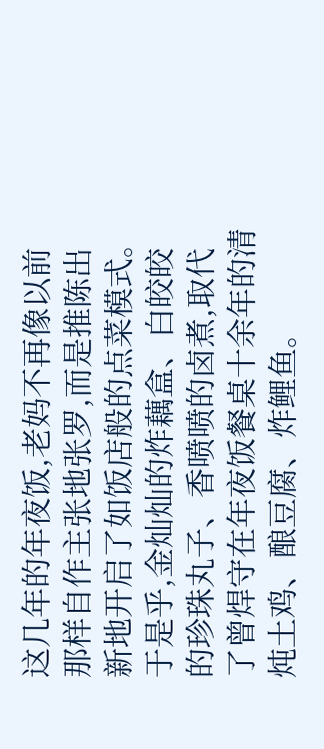这几年的年夜饭,老妈不再像以前那样自作主张地张罗,而是推陈出新地开启了如饭店般的点菜模式。
于是乎,金灿灿的炸藕盒、白皎皎的珍珠丸子、香喷喷的卤煮,取代了曾焊守在年夜饭餐桌十余年的清炖土鸡、酿豆腐、炸鲤鱼。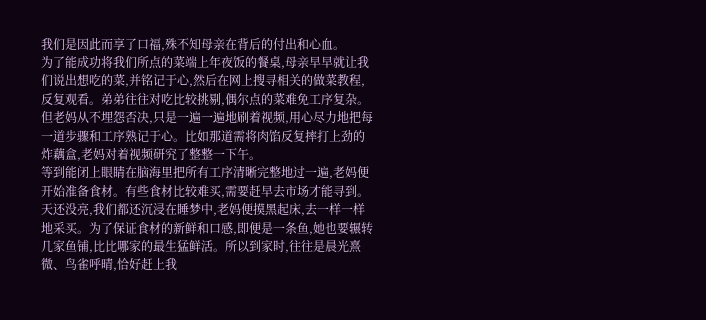我们是因此而享了口福,殊不知母亲在背后的付出和心血。
为了能成功将我们所点的菜端上年夜饭的餐桌,母亲早早就让我们说出想吃的菜,并铭记于心,然后在网上搜寻相关的做菜教程,反复观看。弟弟往往对吃比较挑剔,偶尔点的菜难免工序复杂。但老妈从不埋怨否决,只是一遍一遍地刷着视频,用心尽力地把每一道步骤和工序熟记于心。比如那道需将肉馅反复摔打上劲的炸藕盒,老妈对着视频研究了整整一下午。
等到能闭上眼睛在脑海里把所有工序清晰完整地过一遍,老妈便开始准备食材。有些食材比较难买,需要赶早去市场才能寻到。天还没亮,我们都还沉浸在睡梦中,老妈便摸黑起床,去一样一样地采买。为了保证食材的新鲜和口感,即便是一条鱼,她也要辗转几家鱼铺,比比哪家的最生猛鲜活。所以到家时,往往是晨光熹微、鸟雀呼晴,恰好赶上我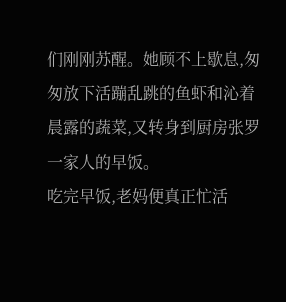们刚刚苏醒。她顾不上歇息,匆匆放下活蹦乱跳的鱼虾和沁着晨露的蔬菜,又转身到厨房张罗一家人的早饭。
吃完早饭,老妈便真正忙活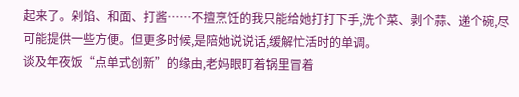起来了。剁馅、和面、打酱……不擅烹饪的我只能给她打打下手,洗个菜、剥个蒜、递个碗,尽可能提供一些方便。但更多时候,是陪她说说话,缓解忙活时的单调。
谈及年夜饭“点单式创新”的缘由,老妈眼盯着锅里冒着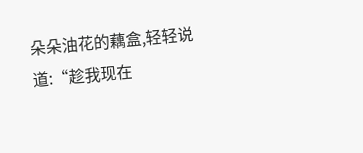朵朵油花的藕盒,轻轻说道:“趁我现在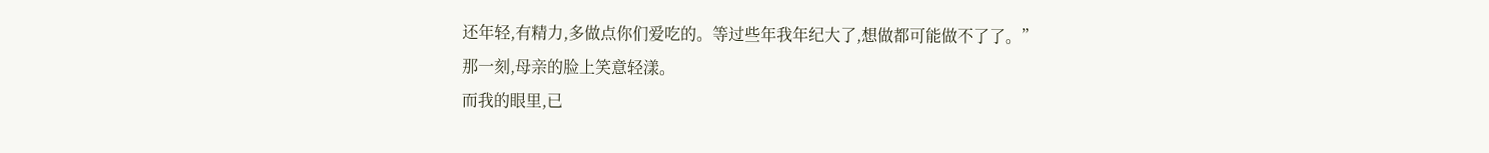还年轻,有精力,多做点你们爱吃的。等过些年我年纪大了,想做都可能做不了了。”
那一刻,母亲的脸上笑意轻漾。
而我的眼里,已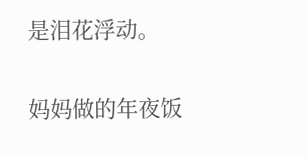是泪花浮动。

妈妈做的年夜饭